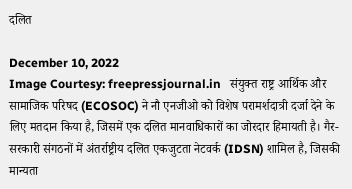दलित

December 10, 2022
Image Courtesy: freepressjournal.in   संयुक्त राष्ट्र आर्थिक और सामाजिक परिषद (ECOSOC) ने नौ एनजीओ को विशेष परामर्शदात्री दर्जा देने के लिए मतदान किया है, जिसमें एक दलित मानवाधिकारों का जोरदार हिमायती है। गैर-सरकारी संगठनों में अंतर्राष्ट्रीय दलित एकजुटता नेटवर्क (IDSN) शामिल है, जिसकी मान्यता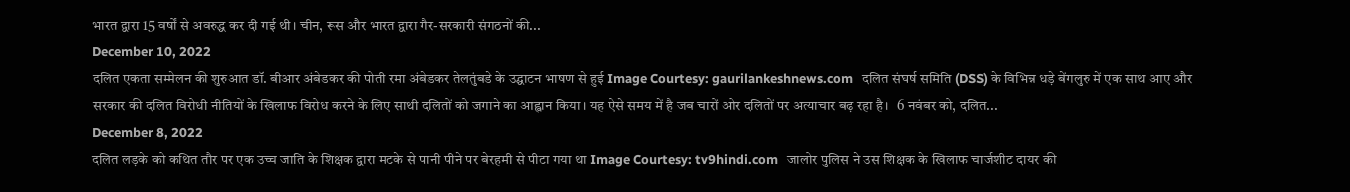भारत द्वारा 15 वर्षों से अवरुद्ध कर दी गई थी। चीन, रूस और भारत द्वारा गैर-सरकारी संगठनों की...
December 10, 2022
दलित एकता सम्मेलन की शुरुआत डॉ. बीआर अंबेडकर की पोती रमा अंबेडकर तेलतुंबडे के उद्घाटन भाषण से हुई Image Courtesy: gaurilankeshnews.com   दलित संघर्ष समिति (DSS) के विभिन्न धड़े बेंगलुरु में एक साथ आए और सरकार की दलित विरोधी नीतियों के खिलाफ विरोध करने के लिए साथी दलितों को जगाने का आह्वान किया। यह ऐसे समय में है जब चारों ओर दलितों पर अत्याचार बढ़ रहा है।   6 नवंबर को, दलित...
December 8, 2022
दलित लड़के को कथित तौर पर एक उच्च जाति के शिक्षक द्वारा मटके से पानी पीने पर बेरहमी से पीटा गया था Image Courtesy: tv9hindi.com   जालोर पुलिस ने उस शिक्षक के खिलाफ चार्जशीट दायर की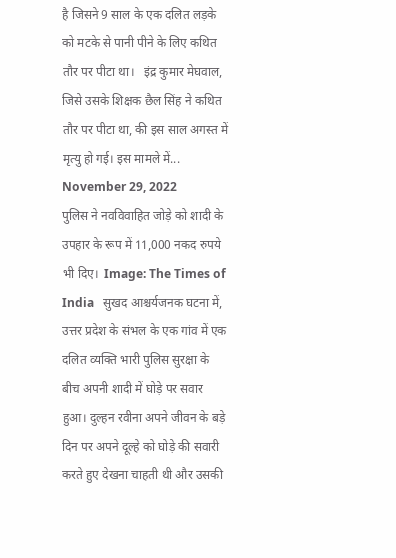है जिसने 9 साल के एक दलित लड़के को मटके से पानी पीने के लिए कथित तौर पर पीटा था।   इंद्र कुमार मेघवाल, जिसे उसके शिक्षक छैल सिंह ने कथित तौर पर पीटा था, की इस साल अगस्त में मृत्यु हो गई। इस मामले में...
November 29, 2022
पुलिस ने नवविवाहित जोड़े को शादी के उपहार के रूप में 11,000 नकद रुपये भी दिए।  Image: The Times of India   सुखद आश्चर्यजनक घटना में, उत्तर प्रदेश के संभल के एक गांव में एक दलित व्यक्ति भारी पुलिस सुरक्षा के बीच अपनी शादी में घोड़े पर सवार हुआ। दुल्हन रवीना अपने जीवन के बड़े दिन पर अपने दूल्हे को घोड़े की सवारी करते हुए देखना चाहती थी और उसकी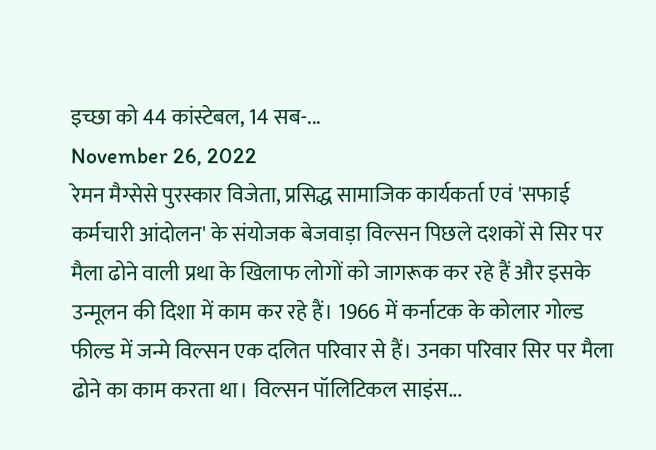इच्छा को 44 कांस्टेबल, 14 सब-...
November 26, 2022
रेमन मैग्सेसे पुरस्कार विजेता, प्रसिद्ध सामाजिक कार्यकर्ता एवं 'सफाई कर्मचारी आंदोलन' के संयोजक बेजवाड़ा विल्सन पिछले दशकों से सिर पर मैला ढोने वाली प्रथा के खिलाफ लोगों को जागरूक कर रहे हैं और इसके उन्मूलन की दिशा में काम कर रहे हैं। 1966 में कर्नाटक के कोलार गोल्ड फील्ड में जन्मे विल्सन एक दलित परिवार से हैं। उनका परिवार सिर पर मैला ढोने का काम करता था। विल्सन पॉलिटिकल साइंस...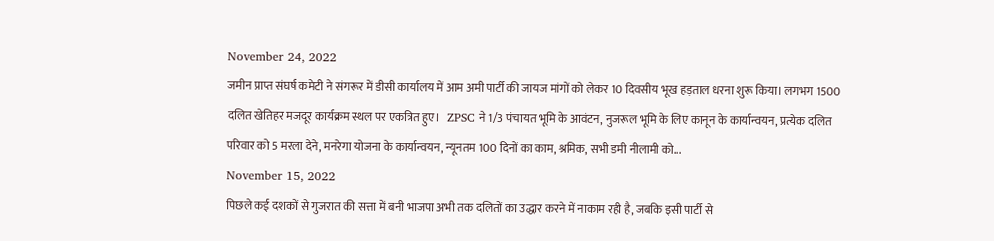November 24, 2022
जमीन प्राप्त संघर्ष कमेटी ने संगरूर में डीसी कार्यालय में आम अमी पार्टी की जायज मांगों को लेकर 10 दिवसीय भूख हड़ताल धरना शुरू किया। लगभग 1500 दलित खेतिहर मजदूर कार्यक्रम स्थल पर एकत्रित हुए।   ZPSC ने 1/3 पंचायत भूमि के आवंटन, नुजरूल भूमि के लिए कानून के कार्यान्वयन, प्रत्येक दलित परिवार को 5 मरला देने, मनरेगा योजना के कार्यान्वयन, न्यूनतम 100 दिनों का काम, श्रमिक, सभी डमी नीलामी को...
November 15, 2022
पिछले कई दशकों से गुजरात की सत्ता में बनी भाजपा अभी तक दलितों का उद्धार करने में नाकाम रही है, जबकि इसी पार्टी से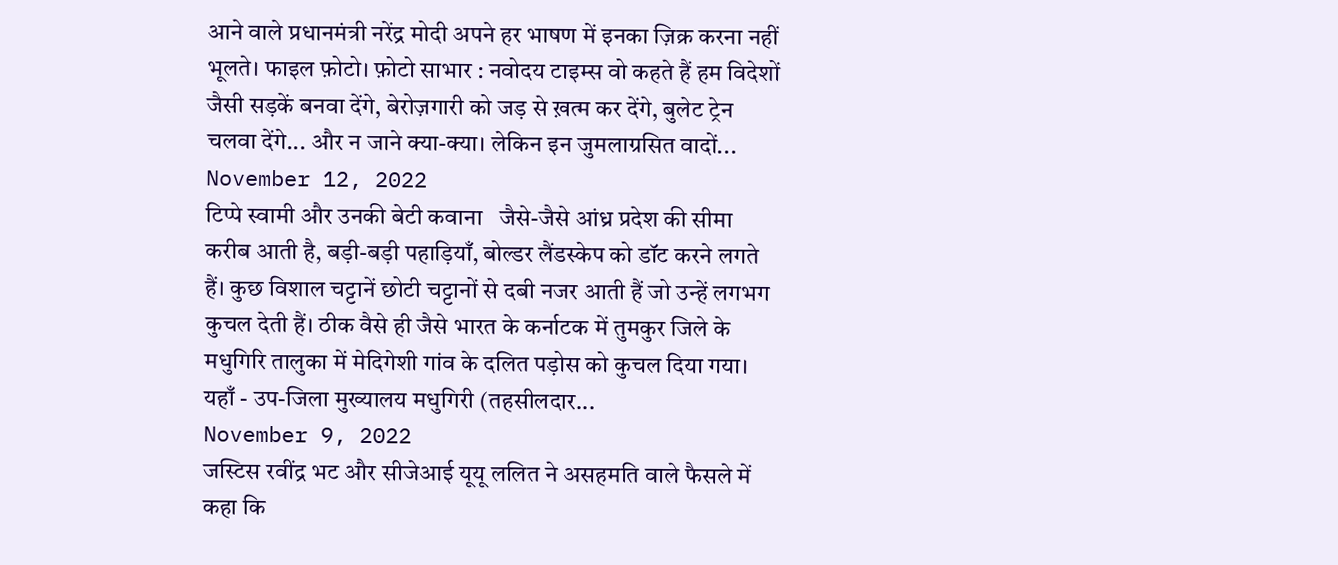आने वाले प्रधानमंत्री नरेंद्र मोदी अपने हर भाषण में इनका ज़िक्र करना नहीं भूलते। फाइल फ़ोटो। फ़ोटो साभार : नवोदय टाइम्स वो कहते हैं हम विदेशों जैसी सड़कें बनवा देंगे, बेरोज़गारी को जड़ से ख़त्म कर देंगे, बुलेट ट्रेन चलवा देंगे... और न जाने क्या-क्या। लेकिन इन जुमलाग्रसित वादों...
November 12, 2022
टिप्पे स्वामी और उनकी बेटी कवाना   जैसे-जैसे आंध्र प्रदेश की सीमा करीब आती है, बड़ी-बड़ी पहाड़ियाँ, बोल्डर लैंडस्केप को डॉट करने लगते हैं। कुछ विशाल चट्टानें छोटी चट्टानों से दबी नजर आती हैं जो उन्हें लगभग कुचल देती हैं। ठीक वैसे ही जैसे भारत के कर्नाटक में तुमकुर जिले के मधुगिरि तालुका में मेदिगेशी गांव के दलित पड़ोस को कुचल दिया गया।   यहाँ - उप-जिला मुख्यालय मधुगिरी (तहसीलदार...
November 9, 2022
जस्टिस रवींद्र भट और सीजेआई यूयू ललित ने असहमति वाले फैसले में कहा कि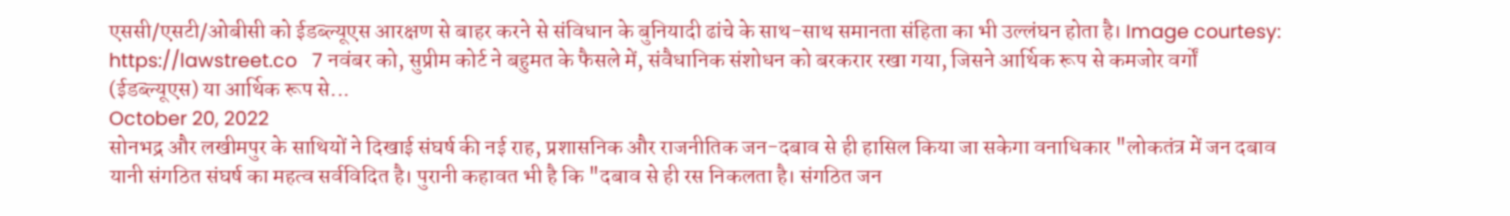एससी/एसटी/ओबीसी को ईडब्ल्यूएस आरक्षण से बाहर करने से संविधान के बुनियादी ढांचे के साथ-साथ समानता संहिता का भी उल्लंघन होता है। Image courtesy: https://lawstreet.co   7 नवंबर को, सुप्रीम कोर्ट ने बहुमत के फैसले में, संवैधानिक संशोधन को बरकरार रखा गया, जिसने आर्थिक रूप से कमजोर वर्गों (ईडब्ल्यूएस) या आर्थिक रूप से...
October 20, 2022
सोनभद्र और लखीमपुर के साथियों ने दिखाई संघर्ष की नई राह, प्रशासनिक और राजनीतिक जन-दबाव से ही हासिल किया जा सकेगा वनाधिकार "लोकतंत्र में जन दबाव यानी संगठित संघर्ष का महत्व सर्वविदित है। पुरानी कहावत भी है कि "दबाव से ही रस निकलता है। संगठित जन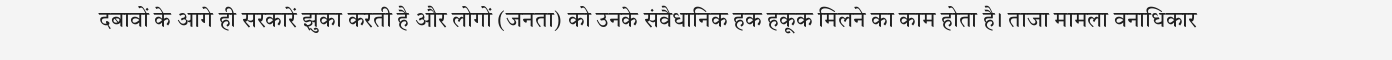दबावों के आगे ही सरकारें झुका करती है और लोगों (जनता) को उनके संवैधानिक हक हकूक मिलने का काम होता है। ताजा मामला वनाधिकार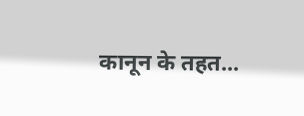कानून के तहत...